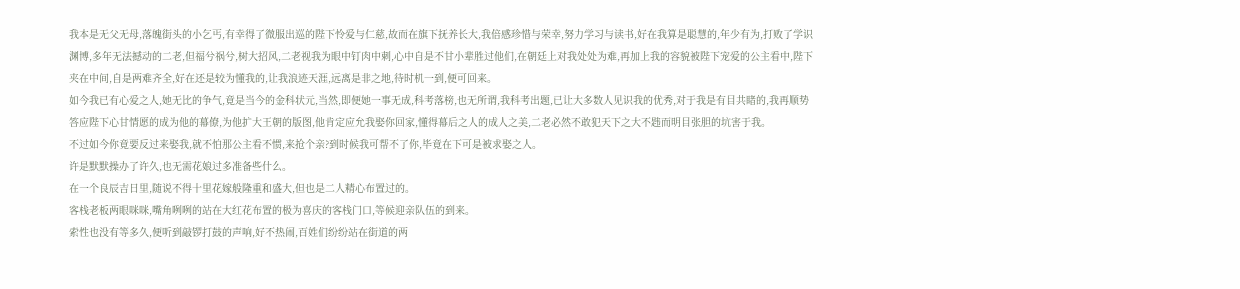我本是无父无母,落魄街头的小乞丐,有幸得了微服出巡的陛下怜爱与仁慈,故而在旗下抚养长大,我倍感珍惜与荣幸,努力学习与读书,好在我算是聪慧的,年少有为,打败了学识渊博,多年无法撼动的二老,但福兮祸兮,树大招风,二老视我为眼中钉肉中刺,心中自是不甘小辈胜过他们,在朝廷上对我处处为难,再加上我的容貌被陛下宠爱的公主看中,陛下夹在中间,自是两难齐全,好在还是较为懂我的,让我浪迹天涯,远离是非之地,待时机一到,便可回来。
如今我已有心爱之人,她无比的争气,竟是当今的金科状元,当然,即便她一事无成,科考落榜,也无所谓,我科考出题,已让大多数人见识我的优秀,对于我是有目共睹的,我再顺势答应陛下心甘情愿的成为他的幕僚,为他扩大王朝的版图,他肯定应允我娶你回家,懂得幕后之人的成人之美,二老必然不敢犯天下之大不韪而明目张胆的坑害于我。
不过如今你竟要反过来娶我,就不怕那公主看不惯,来抢个亲?到时候我可帮不了你,毕竟在下可是被求娶之人。
许是默默操办了许久,也无需花娘过多准备些什么。
在一个良辰吉日里,随说不得十里花嫁般隆重和盛大,但也是二人精心布置过的。
客栈老板两眼咪咪,嘴角咧咧的站在大红花布置的极为喜庆的客栈门口,等候迎亲队伍的到来。
索性也没有等多久,便听到敲锣打鼓的声响,好不热闹,百姓们纷纷站在街道的两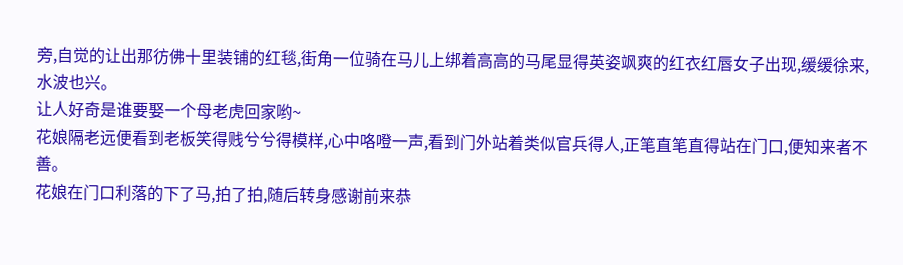旁,自觉的让出那彷佛十里装铺的红毯,街角一位骑在马儿上绑着高高的马尾显得英姿飒爽的红衣红唇女子出现,缓缓徐来,水波也兴。
让人好奇是谁要娶一个母老虎回家哟~
花娘隔老远便看到老板笑得贱兮兮得模样,心中咯噔一声,看到门外站着类似官兵得人,正笔直笔直得站在门口,便知来者不善。
花娘在门口利落的下了马,拍了拍,随后转身感谢前来恭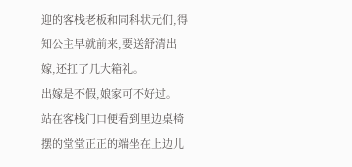迎的客栈老板和同科状元们,得知公主早就前来,要送舒清出嫁,还扛了几大箱礼。
出嫁是不假,娘家可不好过。
站在客栈门口便看到里边桌椅摆的堂堂正正的端坐在上边儿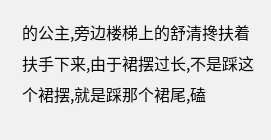的公主,旁边楼梯上的舒清搀扶着扶手下来,由于裙摆过长,不是踩这个裙摆,就是踩那个裙尾,磕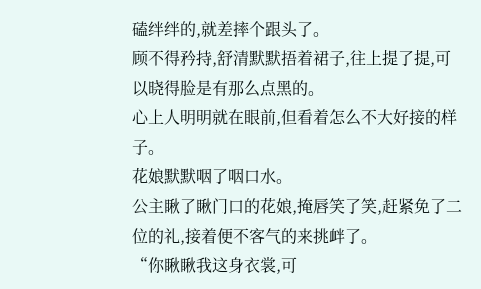磕绊绊的,就差摔个跟头了。
顾不得矜持,舒清默默捂着裙子,往上提了提,可以晓得脸是有那么点黑的。
心上人明明就在眼前,但看着怎么不大好接的样子。
花娘默默咽了咽口水。
公主瞅了瞅门口的花娘,掩唇笑了笑,赶紧免了二位的礼,接着便不客气的来挑衅了。
“你瞅瞅我这身衣裳,可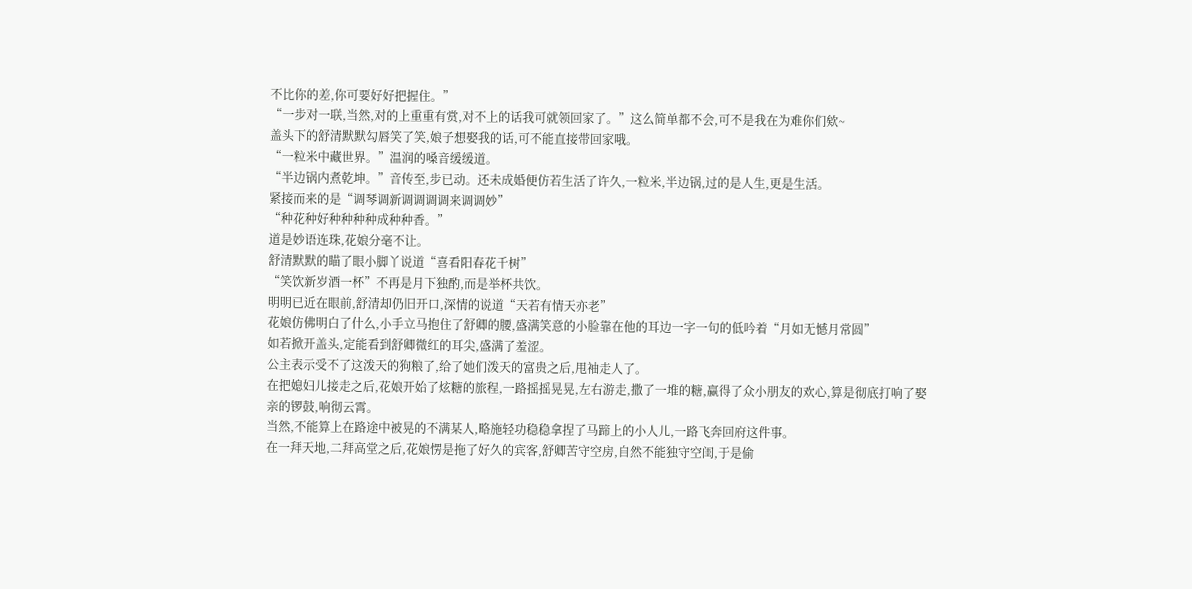不比你的差,你可要好好把握住。”
“一步对一联,当然,对的上重重有赏,对不上的话我可就领回家了。”这么简单都不会,可不是我在为难你们欸~
盖头下的舒清默默勾唇笑了笑,娘子想娶我的话,可不能直接带回家哦。
“一粒米中藏世界。”温润的嗓音缓缓道。
“半边锅内煮乾坤。”音传至,步已动。还未成婚便仿若生活了许久,一粒米,半边锅,过的是人生,更是生活。
紧接而来的是“调琴调新调调调调来调调妙”
“种花种好种种种种成种种香。”
道是妙语连珠,花娘分毫不让。
舒清默默的瞄了眼小脚丫说道“喜看阳春花千树”
“笑饮新岁酒一杯”不再是月下独酌,而是举杯共饮。
明明已近在眼前,舒清却仍旧开口,深情的说道“天若有情天亦老”
花娘仿佛明白了什么,小手立马抱住了舒卿的腰,盛满笑意的小脸靠在他的耳边一字一句的低吟着“月如无憾月常圆”
如若掀开盖头,定能看到舒卿微红的耳尖,盛满了羞涩。
公主表示受不了这泼天的狗粮了,给了她们泼天的富贵之后,甩袖走人了。
在把媳妇儿接走之后,花娘开始了炫糖的旅程,一路摇摇晃晃,左右游走,撒了一堆的糖,赢得了众小朋友的欢心,算是彻底打响了娶亲的锣鼓,响彻云霄。
当然,不能算上在路途中被晃的不满某人,略施轻功稳稳拿捏了马蹄上的小人儿,一路飞奔回府这件事。
在一拜天地,二拜高堂之后,花娘愣是拖了好久的宾客,舒卿苦守空房,自然不能独守空闺,于是偷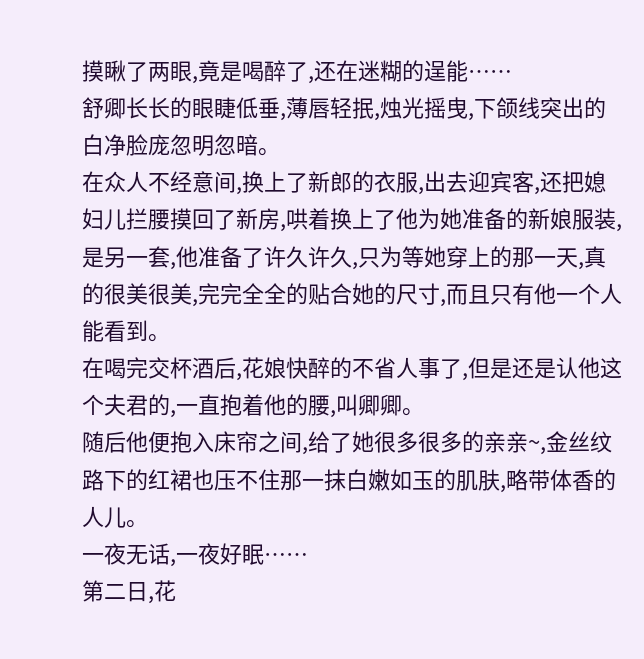摸瞅了两眼,竟是喝醉了,还在迷糊的逞能……
舒卿长长的眼睫低垂,薄唇轻抿,烛光摇曳,下颌线突出的白净脸庞忽明忽暗。
在众人不经意间,换上了新郎的衣服,出去迎宾客,还把媳妇儿拦腰摸回了新房,哄着换上了他为她准备的新娘服装,是另一套,他准备了许久许久,只为等她穿上的那一天,真的很美很美,完完全全的贴合她的尺寸,而且只有他一个人能看到。
在喝完交杯酒后,花娘快醉的不省人事了,但是还是认他这个夫君的,一直抱着他的腰,叫卿卿。
随后他便抱入床帘之间,给了她很多很多的亲亲~,金丝纹路下的红裙也压不住那一抹白嫩如玉的肌肤,略带体香的人儿。
一夜无话,一夜好眠……
第二日,花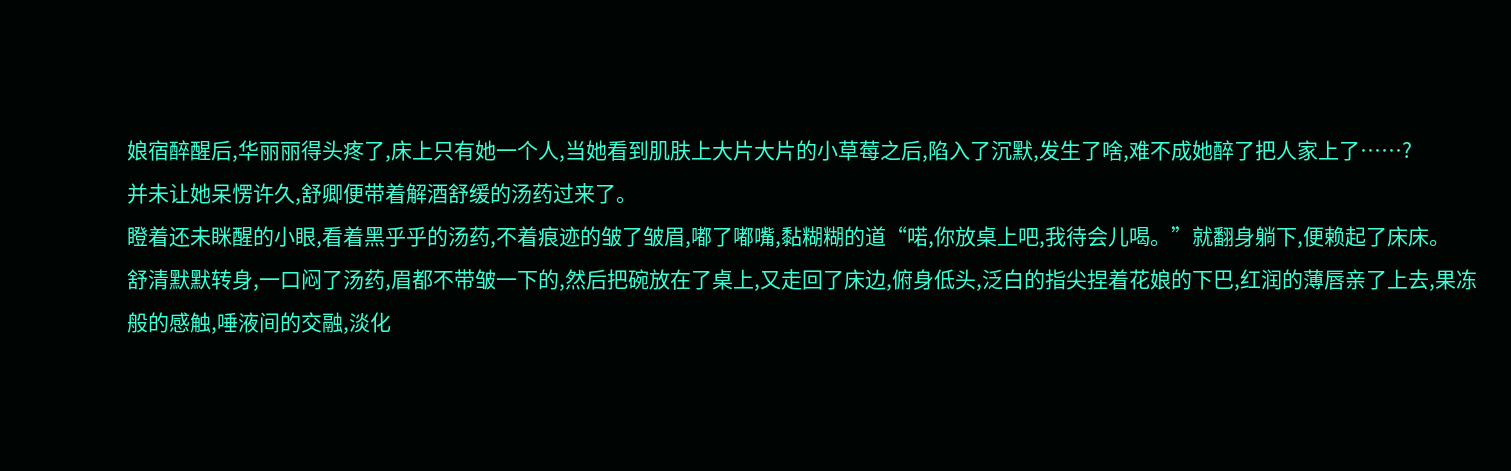娘宿醉醒后,华丽丽得头疼了,床上只有她一个人,当她看到肌肤上大片大片的小草莓之后,陷入了沉默,发生了啥,难不成她醉了把人家上了……?
并未让她呆愣许久,舒卿便带着解酒舒缓的汤药过来了。
瞪着还未眯醒的小眼,看着黑乎乎的汤药,不着痕迹的皱了皱眉,嘟了嘟嘴,黏糊糊的道“喏,你放桌上吧,我待会儿喝。”就翻身躺下,便赖起了床床。
舒清默默转身,一口闷了汤药,眉都不带皱一下的,然后把碗放在了桌上,又走回了床边,俯身低头,泛白的指尖捏着花娘的下巴,红润的薄唇亲了上去,果冻般的感触,唾液间的交融,淡化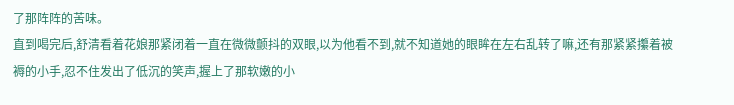了那阵阵的苦味。
直到喝完后,舒清看着花娘那紧闭着一直在微微颤抖的双眼,以为他看不到,就不知道她的眼眸在左右乱转了嘛,还有那紧紧攥着被褥的小手,忍不住发出了低沉的笑声,握上了那软嫩的小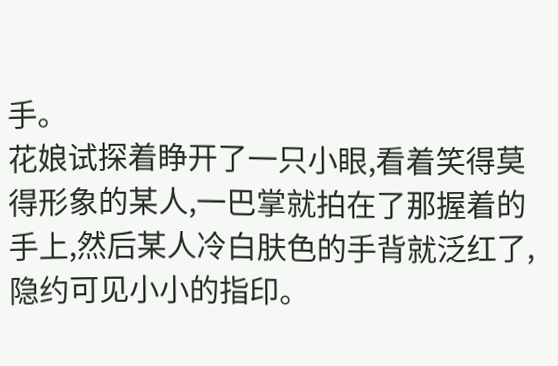手。
花娘试探着睁开了一只小眼,看着笑得莫得形象的某人,一巴掌就拍在了那握着的手上,然后某人冷白肤色的手背就泛红了,隐约可见小小的指印。